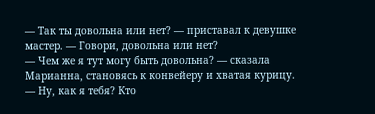— Так ты довольна или нет? — приставал к девушке мастер. — Говори, довольна или нет?
— Чем же я тут могу быть довольна? — сказала Марианна, становясь к конвейеру и хватая курицу.
— Ну, как я тебя? Кто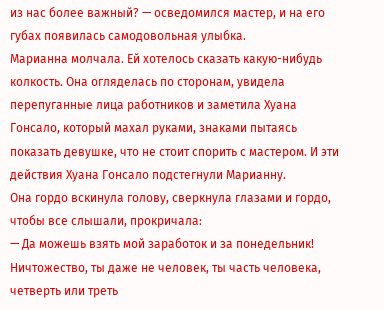из нас более важный? — осведомился мастер, и на его губах появилась самодовольная улыбка.
Марианна молчала. Ей хотелось сказать какую-нибудь колкость. Она огляделась по сторонам, увидела перепуганные лица работников и заметила Хуана Гонсало, который махал руками, знаками пытаясь показать девушке, что не стоит спорить с мастером. И эти действия Хуана Гонсало подстегнули Марианну.
Она гордо вскинула голову, сверкнула глазами и гордо, чтобы все слышали, прокричала:
— Да можешь взять мой заработок и за понедельник! Ничтожество, ты даже не человек, ты часть человека, четверть или треть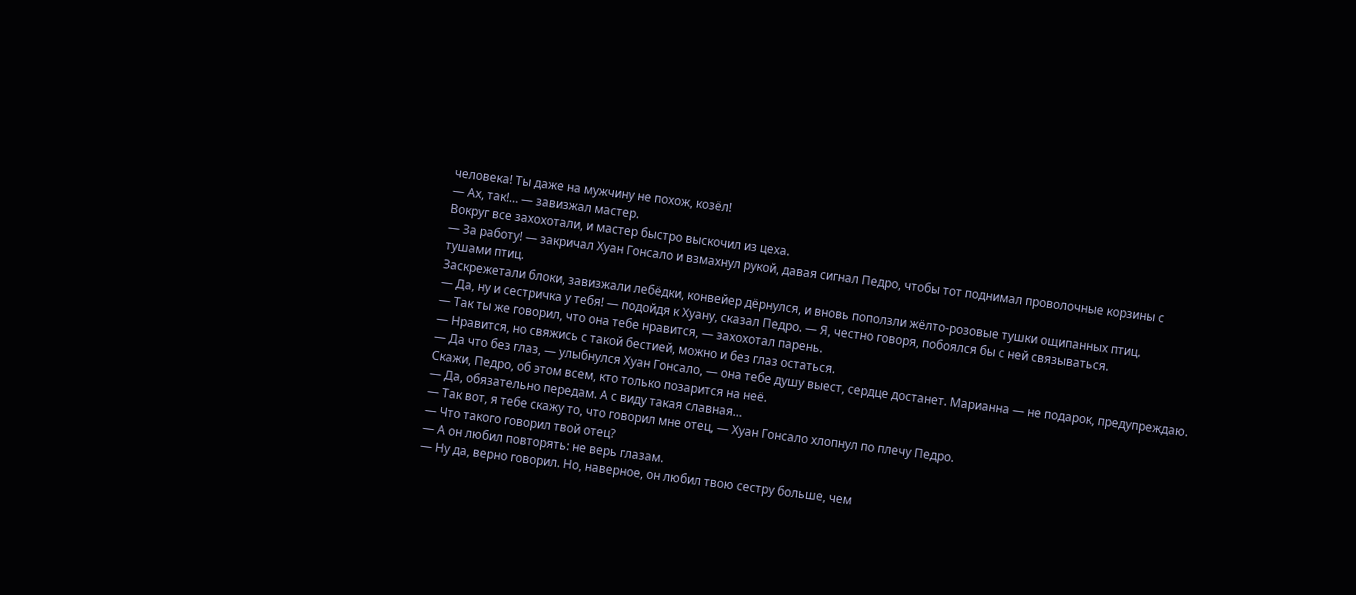человека! Ты даже на мужчину не похож, козёл!
— Ах, так!… — завизжал мастер.
Вокруг все захохотали, и мастер быстро выскочил из цеха.
— За работу! — закричал Хуан Гонсало и взмахнул рукой, давая сигнал Педро, чтобы тот поднимал проволочные корзины с тушами птиц.
Заскрежетали блоки, завизжали лебёдки, конвейер дёрнулся, и вновь поползли жёлто-розовые тушки ощипанных птиц.
— Да, ну и сестричка у тебя! — подойдя к Хуану, сказал Педро. — Я, честно говоря, побоялся бы с ней связываться.
— Так ты же говорил, что она тебе нравится, — захохотал парень.
— Нравится, но свяжись с такой бестией, можно и без глаз остаться.
— Да что без глаз, — улыбнулся Хуан Гонсало, — она тебе душу выест, сердце достанет. Марианна — не подарок, предупреждаю. Скажи, Педро, об этом всем, кто только позарится на неё.
— Да, обязательно передам. А с виду такая славная…
— Так вот, я тебе скажу то, что говорил мне отец, — Хуан Гонсало хлопнул по плечу Педро.
— Что такого говорил твой отец?
— А он любил повторять: не верь глазам.
— Ну да, верно говорил. Но, наверное, он любил твою сестру больше, чем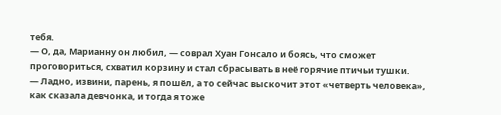тебя.
— О, да, Марианну он любил, — соврал Хуан Гонсало и боясь, что сможет проговориться, схватил корзину и стал сбрасывать в неё горячие птичьи тушки.
— Ладно, извини, парень, я пошёл, а то сейчас выскочит этот «четверть человека», как сказала девчонка, и тогда я тоже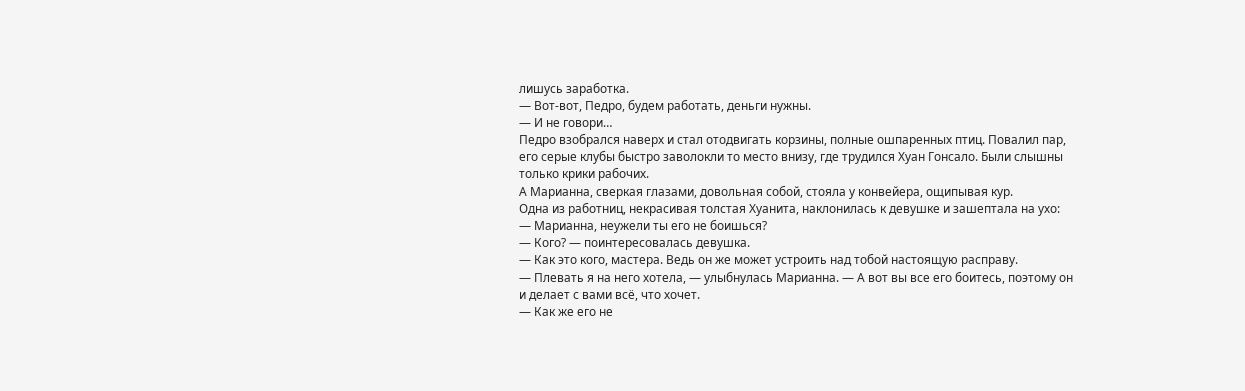лишусь заработка.
— Вот-вот, Педро, будем работать, деньги нужны.
— И не говори…
Педро взобрался наверх и стал отодвигать корзины, полные ошпаренных птиц. Повалил пар, его серые клубы быстро заволокли то место внизу, где трудился Хуан Гонсало. Были слышны только крики рабочих.
А Марианна, сверкая глазами, довольная собой, стояла у конвейера, ощипывая кур.
Одна из работниц, некрасивая толстая Хуанита, наклонилась к девушке и зашептала на ухо:
— Марианна, неужели ты его не боишься?
— Кого? — поинтересовалась девушка.
— Как это кого, мастера. Ведь он же может устроить над тобой настоящую расправу.
— Плевать я на него хотела, — улыбнулась Марианна. — А вот вы все его боитесь, поэтому он и делает с вами всё, что хочет.
— Как же его не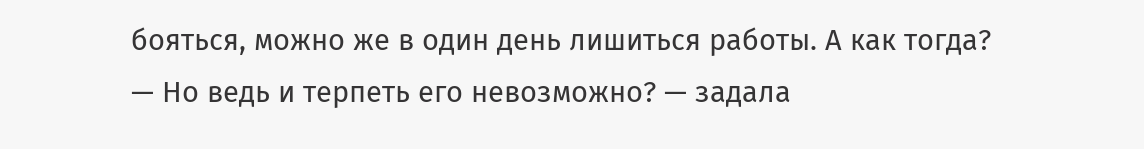бояться, можно же в один день лишиться работы. А как тогда?
— Но ведь и терпеть его невозможно? — задала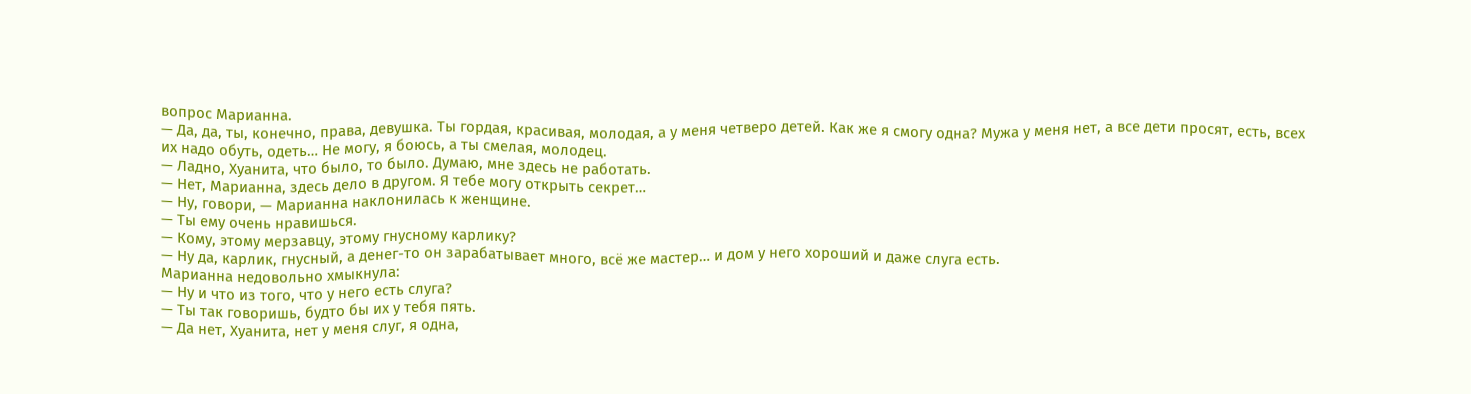вопрос Марианна.
— Да, да, ты, конечно, права, девушка. Ты гордая, красивая, молодая, а у меня четверо детей. Как же я смогу одна? Мужа у меня нет, а все дети просят, есть, всех их надо обуть, одеть… Не могу, я боюсь, а ты смелая, молодец.
— Ладно, Хуанита, что было, то было. Думаю, мне здесь не работать.
— Нет, Марианна, здесь дело в другом. Я тебе могу открыть секрет…
— Ну, говори, — Марианна наклонилась к женщине.
— Ты ему очень нравишься.
— Кому, этому мерзавцу, этому гнусному карлику?
— Ну да, карлик, гнусный, а денег-то он зарабатывает много, всё же мастер… и дом у него хороший и даже слуга есть.
Марианна недовольно хмыкнула:
— Ну и что из того, что у него есть слуга?
— Ты так говоришь, будто бы их у тебя пять.
— Да нет, Хуанита, нет у меня слуг, я одна,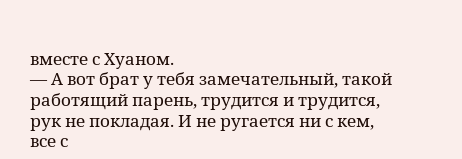вместе с Хуаном.
— А вот брат у тебя замечательный, такой работящий парень, трудится и трудится, рук не покладая. И не ругается ни с кем, все с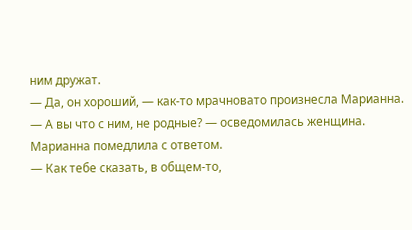ним дружат.
— Да, он хороший, — как-то мрачновато произнесла Марианна.
— А вы что с ним, не родные? — осведомилась женщина.
Марианна помедлила с ответом.
— Как тебе сказать, в общем-то,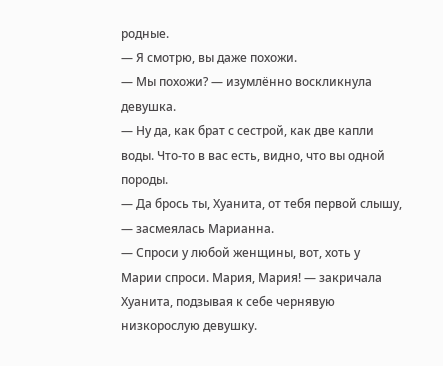родные.
— Я смотрю, вы даже похожи.
— Мы похожи? — изумлённо воскликнула девушка.
— Ну да, как брат с сестрой, как две капли воды. Что-то в вас есть, видно, что вы одной породы.
— Да брось ты, Хуанита, от тебя первой слышу, — засмеялась Марианна.
— Спроси у любой женщины, вот, хоть у Марии спроси. Мария, Мария! — закричала Хуанита, подзывая к себе чернявую низкорослую девушку.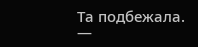Та подбежала.
—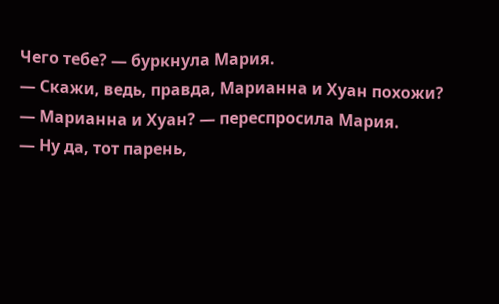Чего тебе? — буркнула Мария.
— Скажи, ведь, правда, Марианна и Хуан похожи?
— Марианна и Хуан? — переспросила Мария.
— Ну да, тот парень,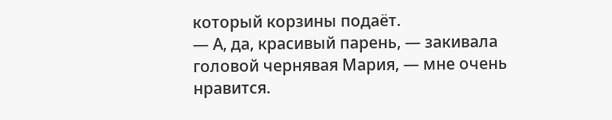который корзины подаёт.
— А, да, красивый парень, — закивала головой чернявая Мария, — мне очень нравится.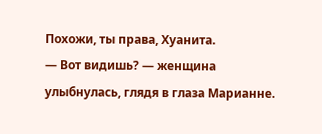Похожи, ты права, Хуанита.
— Вот видишь? — женщина улыбнулась, глядя в глаза Марианне.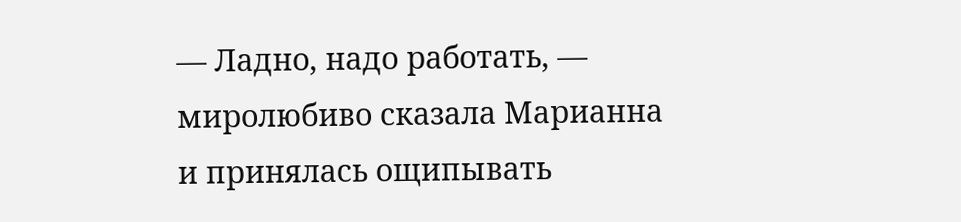— Ладно, надо работать, — миролюбиво сказала Марианна и принялась ощипывать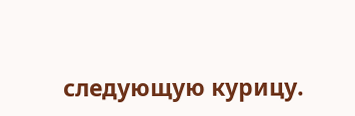следующую курицу.